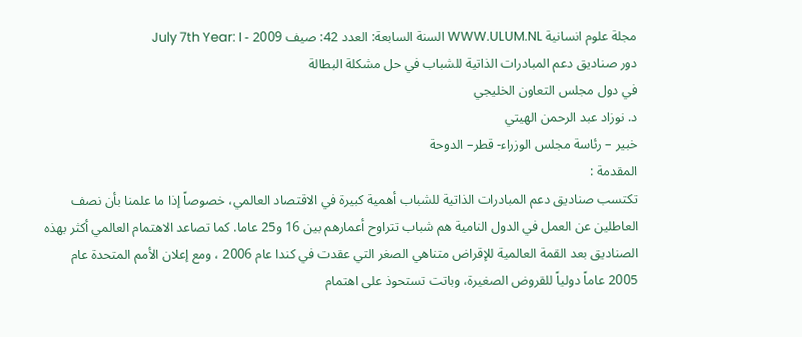مجلة علوم انسانية WWW.ULUM.NL السنة السابعة: العدد 42: صيف 2009 - July 7th Year: I
دور صناديق دعم المبادرات الذاتية للشباب في حل مشكلة البطالة
في دول مجلس التعاون الخليجي
د. نوزاد عبد الرحمن الهيتي
خبير – رئاسة مجلس الوزراء- قطر– الدوحة
المقدمة :
تكتسب صناديق دعم المبادرات الذاتية للشباب أهمية كبيرة في الاقتصاد العالمي، خصوصاً إذا ما علمنا بأن نصف العاطلين عن العمل في الدول النامية هم شباب تتراوح أعمارهم بين 16 و25 عاما. كما تصاعد الاهتمام العالمي أكثر بهذه الصناديق بعد القمة العالمية للإقراض متناهي الصغر التي عقدت في كندا عام 2006 ، ومع إعلان الأمم المتحدة عام 2005 عاماً دولياً للقروض الصغيرة، وباتت تستحوذ على اهتمام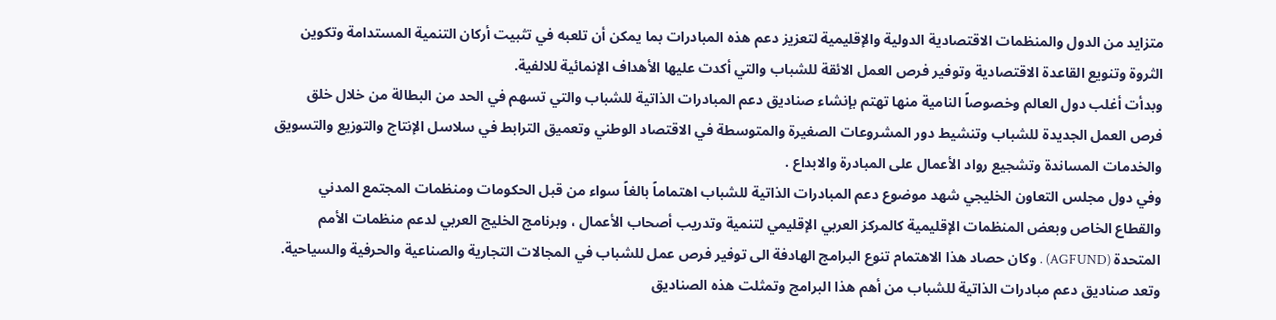متزايد من الدول والمنظمات الاقتصادية الدولية والإقليمية لتعزيز دعم هذه المبادرات بما يمكن أن تلعبه في تثبيت أركان التنمية المستدامة وتكوين الثروة وتنويع القاعدة الاقتصادية وتوفير فرص العمل الائقة للشباب والتي أكدت عليها الأهداف الإنمائية للالفية.
وبدأت أغلب دول العالم وخصوصاً النامية منها تهتم بإنشاء صناديق دعم المبادرات الذاتية للشباب والتي تسهم في الحد من البطالة من خلال خلق فرص العمل الجديدة للشباب وتنشيط دور المشروعات الصغيرة والمتوسطة في الاقتصاد الوطني وتعميق الترابط في سلاسل الإنتاج والتوزيع والتسويق والخدمات المساندة وتشجيع رواد الأعمال على المبادرة والابداع .
وفي دول مجلس التعاون الخليجي شهد موضوع دعم المبادرات الذاتية للشباب اهتماماً بالغاً سواء من قبل الحكومات ومنظمات المجتمع المدني والقطاع الخاص وبعض المنظمات الإقليمية كالمركز العربي الإقليمي لتنمية وتدريب أصحاب الأعمال ، وبرنامج الخليج العربي لدعم منظمات الأمم المتحدة (AGFUND) . وكان حصاد هذا الاهتمام تنوع البرامج الهادفة الى توفير فرص عمل للشباب في المجالات التجارية والصناعية والحرفية والسياحية.
وتعد صناديق دعم مبادرات الذاتية للشباب من أهم هذا البرامج وتمثلت هذه الصناديق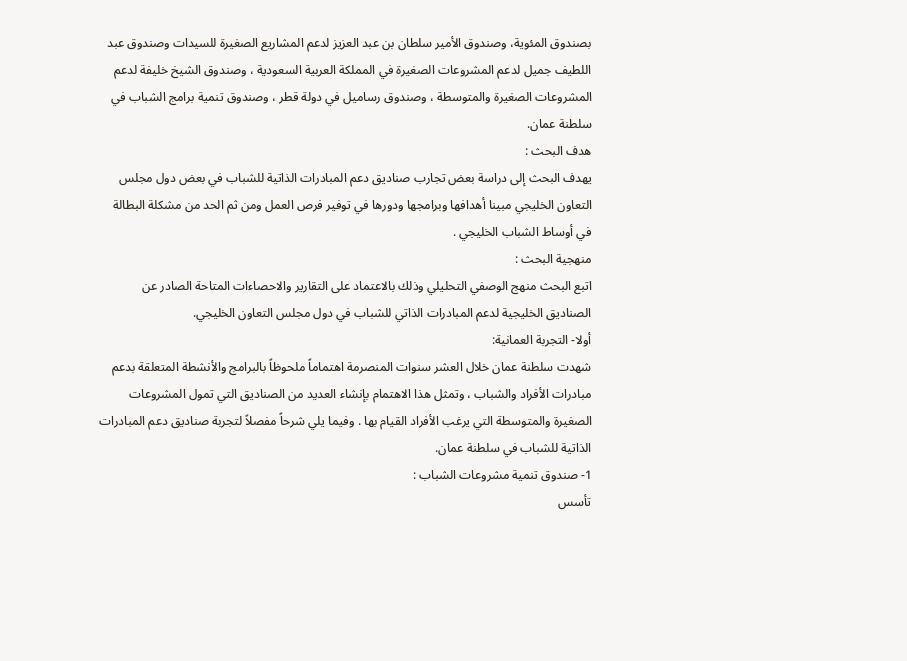بصندوق المئوية، وصندوق الأمير سلطان بن عبد العزيز لدعم المشاريع الصغيرة للسيدات وصندوق عبد اللطيف جميل لدعم المشروعات الصغيرة في المملكة العربية السعودية ، وصندوق الشيخ خليفة لدعم المشروعات الصغيرة والمتوسطة ، وصندوق رساميل في دولة قطر ، وصندوق تنمية برامج الشباب في سلطنة عمان.
هدف البحث :
يهدف البحث إلى دراسة بعض تجارب صناديق دعم المبادرات الذاتية للشباب في بعض دول مجلس التعاون الخليجي مبينا أهدافها وبرامجها ودورها في توفير فرص العمل ومن ثم الحد من مشكلة البطالة في أوساط الشباب الخليجي .
منهجية البحث :
اتبع البحث منهج الوصفي التحليلي وذلك بالاعتماد على التقارير والاحصاءات المتاحة الصادر عن الصناديق الخليجية لدعم المبادرات الذاتي للشباب في دول مجلس التعاون الخليجي.
أولا- التجربة العمانية:
شهدت سلطنة عمان خلال العشر سنوات المنصرمة اهتماماً ملحوظاً بالبرامج والأنشطة المتعلقة بدعم مبادرات الأفراد والشباب ، وتمثل هذا الاهتمام بإنشاء العديد من الصناديق التي تمول المشروعات الصغيرة والمتوسطة التي يرغب الأفراد القيام بها . وفيما يلي شرحاً مفصلاً لتجربة صناديق دعم المبادرات الذاتية للشباب في سلطنة عمان.
1- صندوق تنمية مشروعات الشباب :
تأسس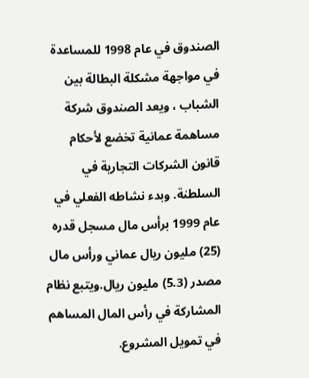الصندوق في عام 1998 للمساعدة في مواجهة مشكلة البطالة بين الشباب ، ويعد الصندوق شركة مساهمة عمانية تخضع لأحكام قانون الشركات التجارية في السلطنة. وبدء نشاطه الفعلي في عام 1999 برأس مال مسجل قدره (25) مليون ريال عماني ورأس مال مصدر (5.3) مليون ريال.ويتبع نظام المشاركة في رأس المال المساهم في تمويل المشروع.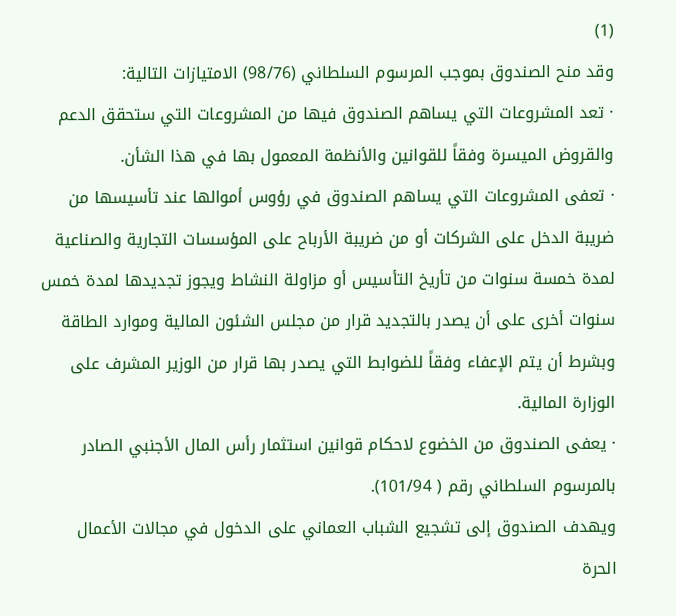(1)
وقد منح الصندوق بموجب المرسوم السلطاني (98/76) الامتيازات التالية:
· تعد المشروعات التي يساهم الصندوق فيها من المشروعات التي ستحقق الدعم والقروض الميسرة وفقاً للقوانين والأنظمة المعمول بها في هذا الشأن.
· تعفى المشروعات التي يساهم الصندوق في رؤوس أموالها عند تأسيسها من ضريبة الدخل على الشركات أو من ضريبة الأرباح على المؤسسات التجارية والصناعية لمدة خمسة سنوات من تأريخ التأسيس أو مزاولة النشاط ويجوز تجديدها لمدة خمس سنوات أخرى على أن يصدر بالتجديد قرار من مجلس الشئون المالية وموارد الطاقة وبشرط أن يتم الإعفاء وفقاً للضوابط التي يصدر بها قرار من الوزير المشرف على الوزارة المالية.
· يعفى الصندوق من الخضوع لاحكام قوانين استثمار رأس المال الأجنبي الصادر بالمرسوم السلطاني رقم ( 101/94).
ويهدف الصندوق إلى تشجيع الشباب العماني على الدخول في مجالات الأعمال الحرة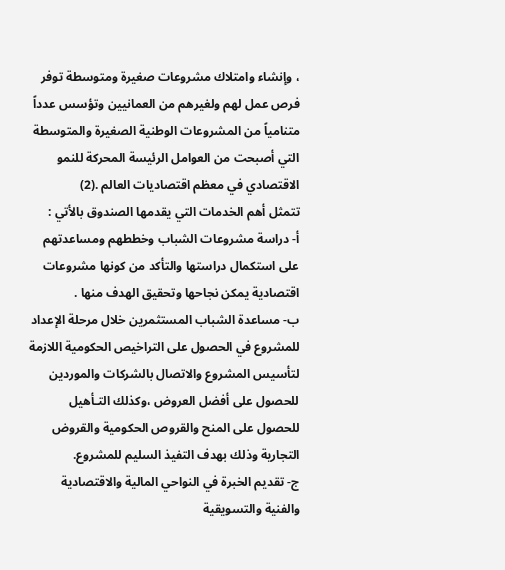، وإنشاء وامتلاك مشروعات صغيرة ومتوسطة توفر فرص عمل لهم ولغيرهم من العمانيين وتؤسس عدداً متنامياً من المشروعات الوطنية الصغيرة والمتوسطة التي أصبحت من العوامل الرئيسة المحركة للنمو الاقتصادي في معظم اقتصاديات العالم .(2)
تتمثل أهم الخدمات التي يقدمها الصندوق بالأتي :
أ- دراسة مشروعات الشباب وخططهم ومساعدتهم على استكمال دراستها والتأكد من كونها مشروعات اقتصادية يمكن نجاحها وتحقيق الهدف منها .
ب- مساعدة الشباب المستثمرين خلال مرحلة الإعداد للمشروع في الحصول على التراخيص الحكومية اللازمة لتأسيس المشروع والاتصال بالشركات والموردين للحصول على أفضل العروض ،وكذلك التـأهيل للحصول على المنح والقروص الحكومية والقروض التجارية وذلك بهدف التفيذ السليم للمشروع.
ج- تقديم الخبرة في النواحي المالية والاقتصادية والفنية والتسويقية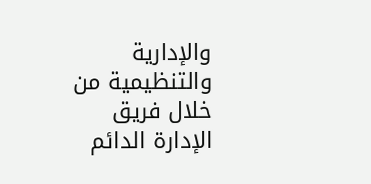والإدارية والتنظيمية من خلال فريق الإدارة الدائم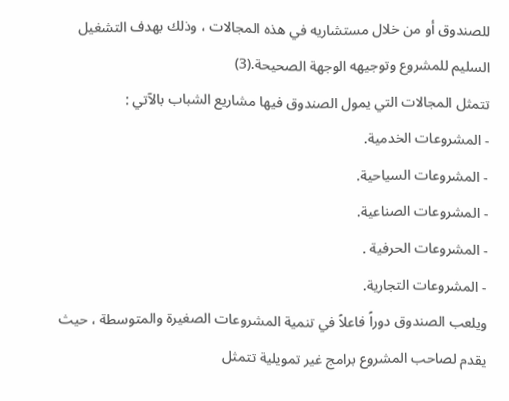للصندوق أو من خلال مستشاريه في هذه المجالات ، وذلك بهدف التشغيل السليم للمشروع وتوجيهه الوجهة الصحيحة.(3)
تتمثل المجالات التي يمول الصندوق فيها مشاريع الشباب بالآتي :
- المشروعات الخدمية.
- المشروعات السياحية.
- المشروعات الصناعية.
- المشروعات الحرفية .
- المشروعات التجارية.
ويلعب الصندوق دوراً فاعلاً في تنمية المشروعات الصغيرة والمتوسطة ، حيث يقدم لصاحب المشروع برامج غير تمويلية تتمثل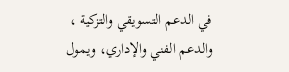في الدعم التسويقي والتزكية ، والدعم الفني والإداري، ويمول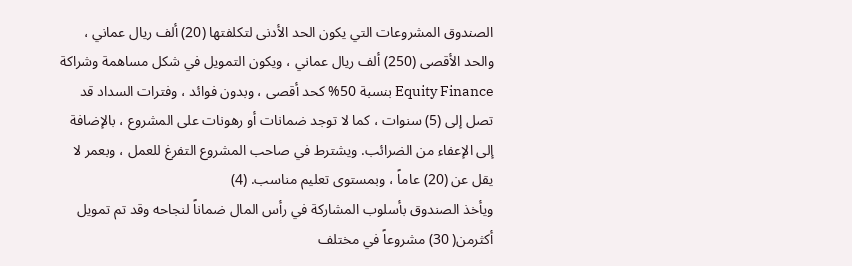الصندوق المشروعات التي يكون الحد الأدنى لتكلفتها (20) ألف ريال عماني ، والحد الأقصى (250) ألف ريال عماني ، ويكون التمويل في شكل مساهمة وشراكة Equity Finance بنسبة 50% كحد أقصى ، وبدون فوائد ، وفترات السداد قد تصل إلى (5) سنوات ، كما لا توجد ضمانات أو رهونات على المشروع ، بالإضافة إلى الإعفاء من الضرائب. ويشترط في صاحب المشروع التفرغ للعمل ، وبعمر لا يقل عن (20) عاماً ، وبمستوى تعليم مناسب. (4)
ويأخذ الصندوق بأسلوب المشاركة في رأس المال ضماناً لنجاحه وقد تم تمويل أكثرمن( 30) مشروعاً في مختلف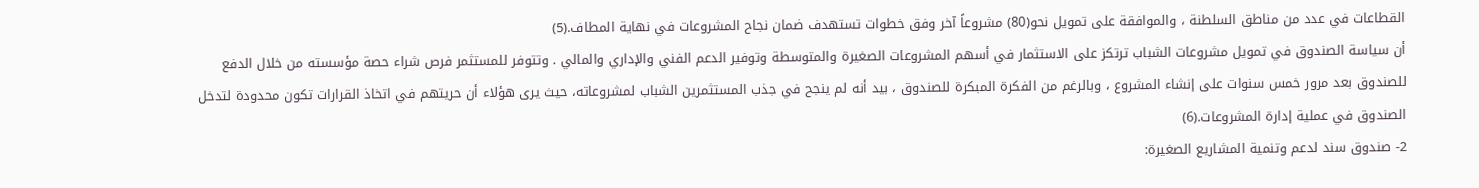القطاعات في عدد من مناطق السلطنة ، والموافقة على تمويل نحو(80) مشروعاً آخر وفق خطوات تستهدف ضمان نجاح المشروعات في نهاية المطاف.(5)
أن سياسة الصندوق في تمويل مشروعات الشباب ترتكز على الاستثمار في أسهم المشروعات الصغيرة والمتوسطة وتوفير الدعم الفني والإداري والمالي . وتتوفر للمستثمر فرص شراء حصة مؤسسته من خلال الدفع للصندوق بعد مرور خمس سنوات على إنشاء المشروع ، وبالرغم من الفكرة المبكرة للصندوق ، بيد أنه لم ينجح في جذب المستثمرين الشباب لمشروعاته، حيث يرى هؤلاء أن حريتهم في اتخاذ القرارات تكون محدودة لتدخل الصندوق في عملية إدارة المشروعات.(6)
2- صندوق سند لدعم وتنمية المشاريع الصغيرة: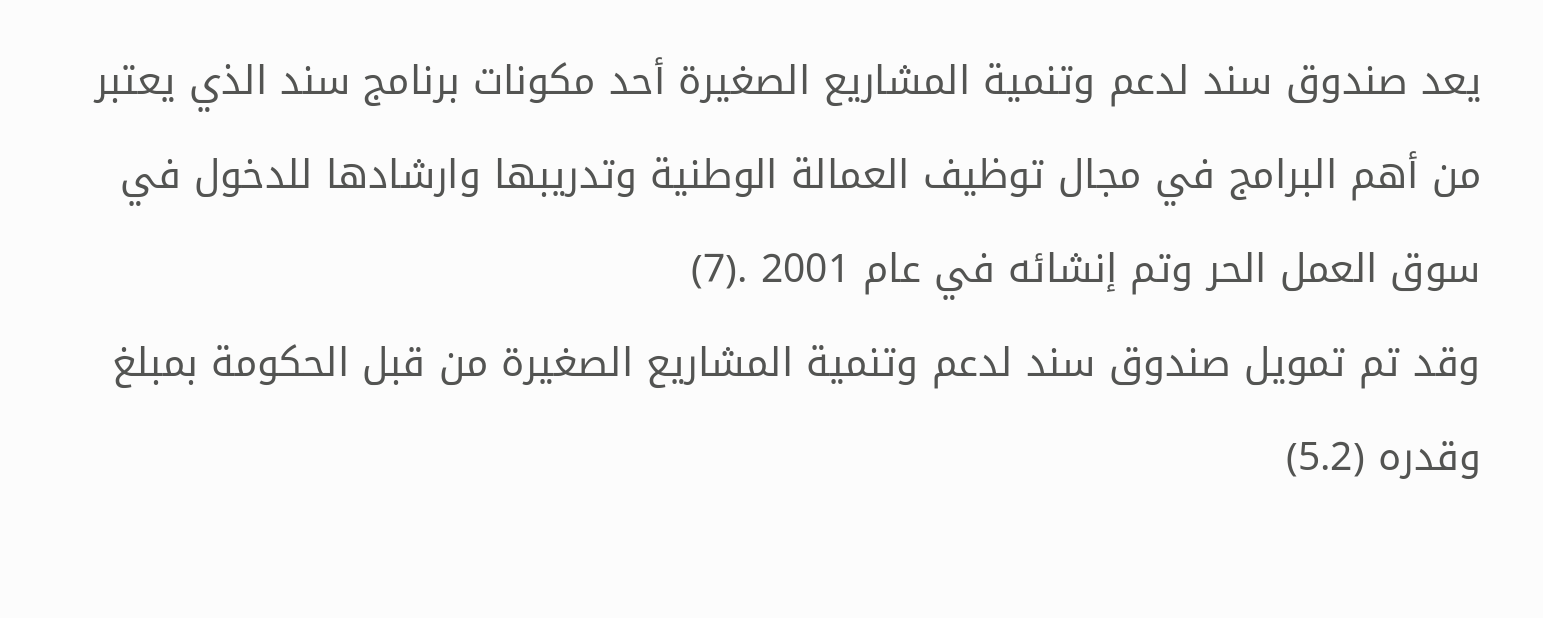يعد صندوق سند لدعم وتنمية المشاريع الصغيرة أحد مكونات برنامج سند الذي يعتبر من أهم البرامج في مجال توظيف العمالة الوطنية وتدريبها وارشادها للدخول في سوق العمل الحر وتم إنشائه في عام 2001 .(7)
وقد تم تمويل صندوق سند لدعم وتنمية المشاريع الصغيرة من قبل الحكومة بمبلغ وقدره (5.2)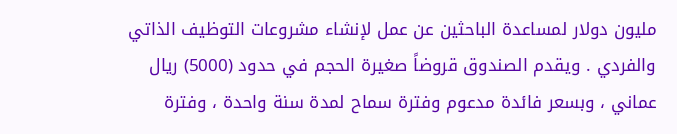مليون دولار لمساعدة الباحثين عن عمل لإنشاء مشروعات التوظيف الذاتي والفردي . ويقدم الصندوق قروضاً صغيرة الحجم في حدود (5000) ريال عماني ، وبسعر فائدة مدعوم وفترة سماح لمدة سنة واحدة ، وفترة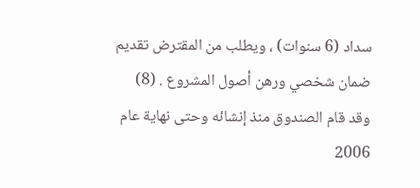سداد (6 سنوات) ، ويطلب من المقترض تقديم ضمان شخصي ورهن أصول المشروع . (8)
وقد قام الصندوق منذ إنشائه وحتى نهاية عام 2006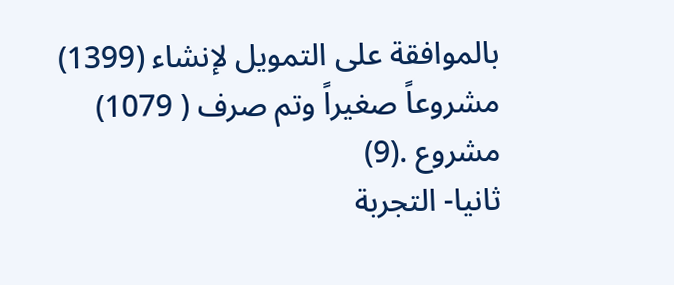بالموافقة على التمويل لإنشاء (1399) مشروعاً صغيراً وتم صرف ( 1079) مشروع .(9)
ثانيا- التجربة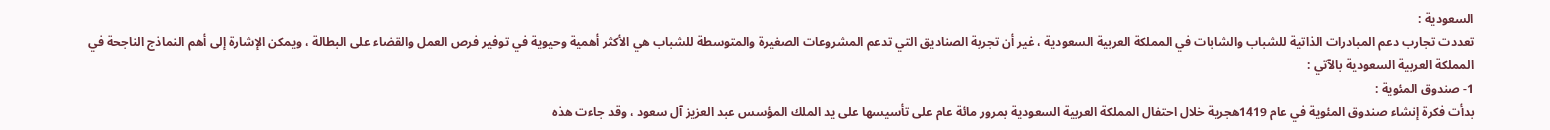السعودية :
تعددت تجارب دعم المبادرات الذاتية للشباب والشابات في المملكة العربية السعودية ، غير أن تجربة الصناديق التي تدعم المشروعات الصغيرة والمتوسطة للشباب هي الأكثر أهمية وحيوية في توفير فرص العمل والقضاء على البطالة ، ويمكن الإشارة إلى أهم النماذج الناجحة في المملكة العربية السعودية بالآتي :
1- صندوق المئوية :
بدأت فكرة إنشاء صندوق المئوية في عام 1419هجرية خلال احتفال المملكة العربية السعودية بمرور مائة عام على تأسيسها على يد الملك المؤسس عبد العزيز آل سعود ، وقد جاءت هذه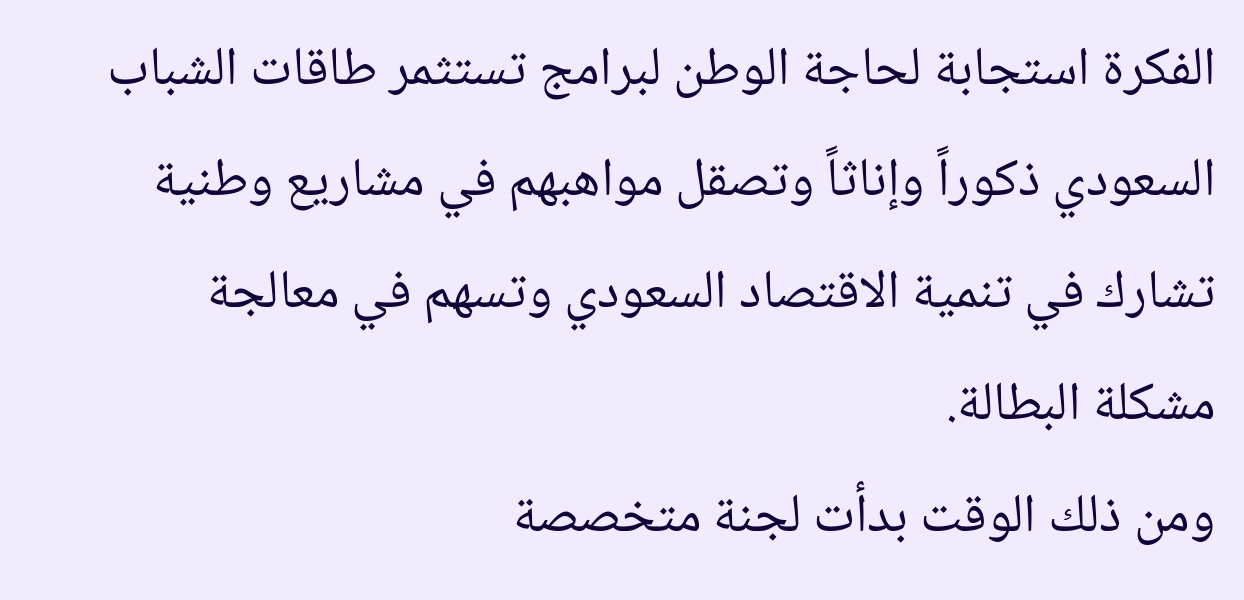الفكرة استجابة لحاجة الوطن لبرامج تستثمر طاقات الشباب السعودي ذكوراً وإناثاً وتصقل مواهبهم في مشاريع وطنية تشارك في تنمية الاقتصاد السعودي وتسهم في معالجة مشكلة البطالة.
ومن ذلك الوقت بدأت لجنة متخصصة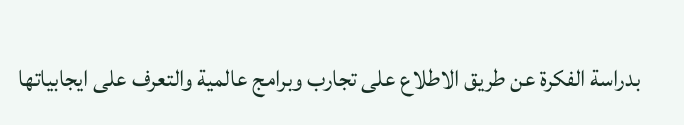بدراسة الفكرة عن طريق الاطلاع على تجارب وبرامج عالمية والتعرف على ايجابياتها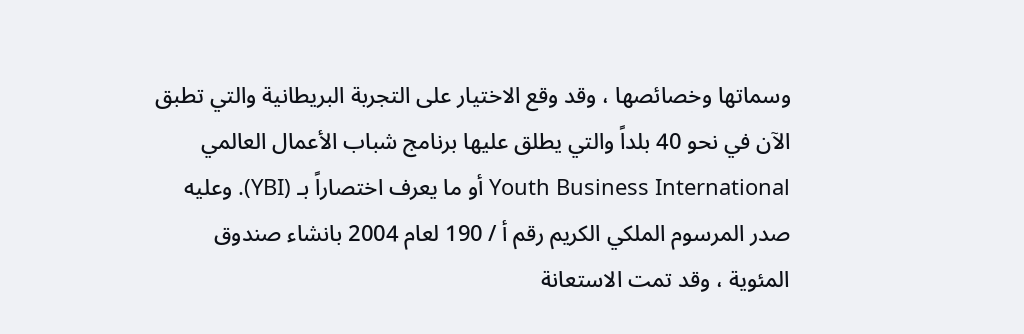وسماتها وخصائصها ، وقد وقع الاختيار على التجربة البريطانية والتي تطبق الآن في نحو 40 بلداً والتي يطلق عليها برنامج شباب الأعمال العالمي Youth Business International أو ما يعرف اختصاراً بـ (YBI). وعليه صدر المرسوم الملكي الكريم رقم أ / 190 لعام 2004 بانشاء صندوق المئوية ، وقد تمت الاستعانة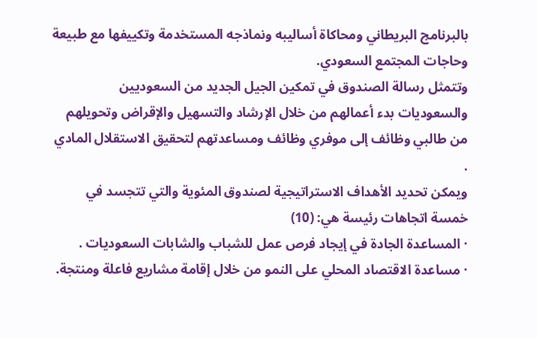بالبرنامج البريطاني ومحاكاة أساليبه ونماذجه المستخدمة وتكييفها مع طبيعة وحاجات المجتمع السعودي.
وتتمثل رسالة الصندوق في تمكين الجيل الجديد من السعوديين والسعوديات بدء أعمالهم من خلال الإرشاد والتسهيل والإقراض وتحويلهم من طالبي وظائف إلى موفري وظائف ومساعدتهم لتحقيق الاستقلال المادي .
ويمكن تحديد الأهداف الاستراتيجية لصندوق المئوية والتي تتجسد في خمسة اتجاهات رئيسة هي: (10)
· المساعدة الجادة في إيجاد فرص عمل للشباب والشابات السعوديات .
· مساعدة الاقتصاد المحلي على النمو من خلال إقامة مشاريع فاعلة ومنتجة.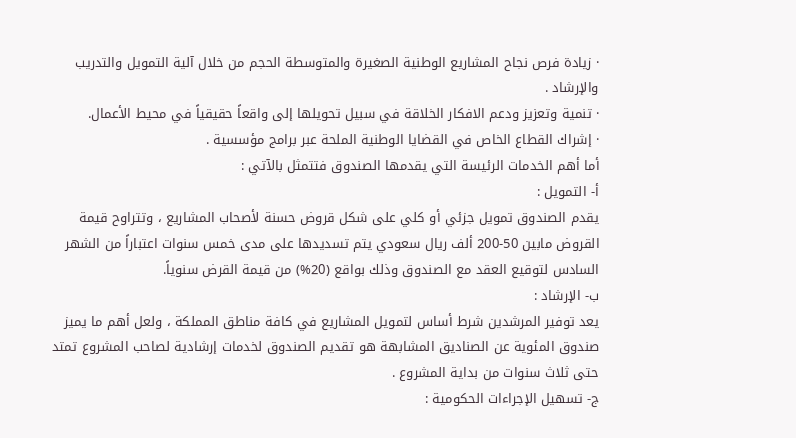· زيادة فرص نجاح المشاريع الوطنية الصغيرة والمتوسطة الحجم من خلال آلية التمويل والتدريب والإرشاد .
· تنمية وتعزيز ودعم الافكار الخلاقة في سبيل تحويلها إلى واقعاً حقيقياً في محيط الأعمال.
· إشراك القطاع الخاص في القضايا الوطنية الملحة عبر برامج مؤسسية .
أما أهم الخدمات الرئيسة التي يقدمها الصندوق فتتمثل بالآتي :
أ- التمويل :
يقدم الصندوق تمويل جزئي أو كلي على شكل قروض حسنة لأصحاب المشاريع ، وتتراوح قيمة القروض مابين 50-200 ألف ريال سعودي يتم تسديدها على مدى خمس سنوات اعتباراً من الشهر السادس لتوقيع العقد مع الصندوق وذلك بواقع (20%) من قيمة القرض سنوياً.
ب- الإرشاد :
يعد توفير المرشدين شرط أساس لتمويل المشاريع في كافة مناطق المملكة ، ولعل أهم ما يميز صندوق المئوية عن الصناديق المشابهة هو تقديم الصندوق لخدمات إرشادية لصاحب المشروع تمتد حتى ثلاث سنوات من بداية المشروع .
ج- تسهيل الإجراءات الحكومية :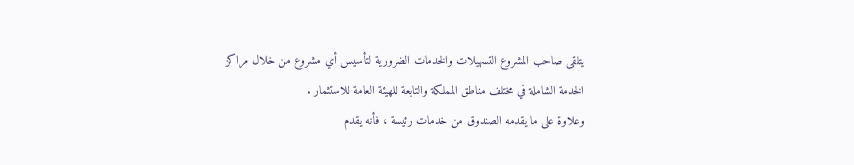يتلقى صاحب المشروع التسهيلات والخدمات الضرورية لتأسيس أي مشروع من خلال مراكز الخدمة الشاملة في مختلف مناطق المملكة والتابعة للهيئة العامة للاستثمار .
وعلاوة على ما يقدمه الصندوق من خدمات رئيسة ، فأنه يقدم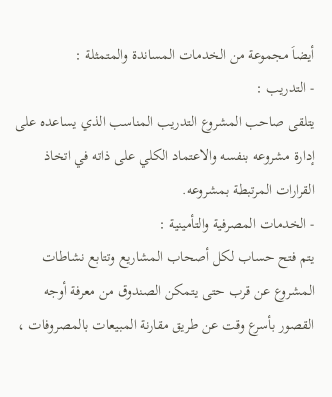أيضاَ مجموعة من الخدمات المساندة والمتمثلة :
- التدريب :
يتلقى صاحب المشروع التدريب المناسب الذي يساعده على إدارة مشروعه بنفسه والاعتماد الكلي على ذاته في اتخاذ القرارات المرتبطة بمشروعه.
- الخدمات المصرفية والتأمينية :
يتم فتح حساب لكل أصحاب المشاريع وتتابع نشاطات المشروع عن قرب حتى يتمكن الصندوق من معرفة أوجه القصور بأسرع وقت عن طريق مقارنة المبيعات بالمصروفات ،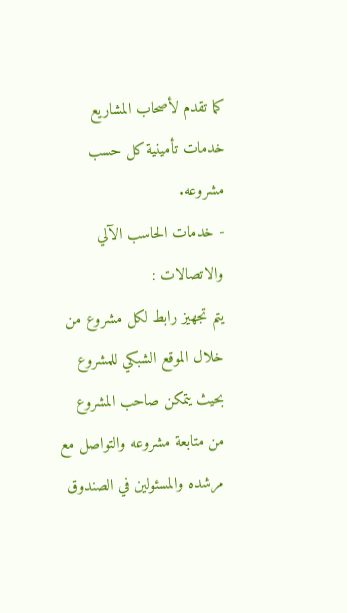كما تقدم لأصحاب المشاريع خدمات تأمينية كل حسب مشروعه.
- خدمات الحاسب الآلي والاتصالات :
يتم تجهيز رابط لكل مشروع من خلال الموقع الشبكي للمشروع بحيث يتمكن صاحب المشروع من متابعة مشروعه والتواصل مع مرشده والمسئولين في الصندوق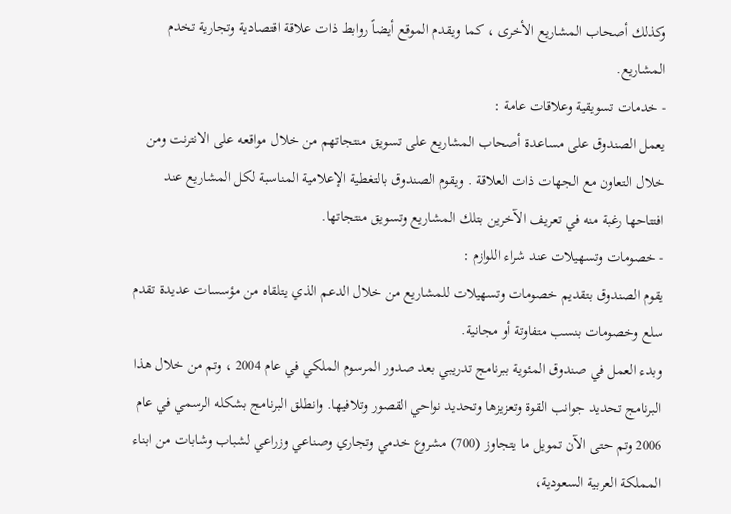وكذلك أصحاب المشاريع الأخرى ، كما ويقدم الموقع أيضاً روابط ذات علاقة اقتصادية وتجارية تخدم المشاريع.
- خدمات تسويقية وعلاقات عامة :
يعمل الصندوق على مساعدة أصحاب المشاريع على تسويق منتجاتهم من خلال مواقعه على الانترنت ومن خلال التعاون مع الجهات ذات العلاقة . ويقوم الصندوق بالتغطية الإعلامية المناسبة لكل المشاريع عند افتتاحها رغبة منه في تعريف الآخرين بتلك المشاريع وتسويق منتجاتها.
- خصومات وتسهيلات عند شراء اللوازم :
يقوم الصندوق بتقديم خصومات وتسهيلات للمشاريع من خلال الدعم الذي يتلقاه من مؤسسات عديدة تقدم سلع وخصومات بنسب متفاوتة أو مجانية.
وبدء العمل في صندوق المئوية ببرنامج تدريبي بعد صدور المرسوم الملكي في عام 2004 ، وتم من خلال هذا البرنامج تحديد جوانب القوة وتعزيزها وتحديد نواحي القصور وتلافيها. وانطلق البرنامج بشكله الرسمي في عام 2006 وتم حتى الآن تمويل ما يتجاوز (700) مشروع خدمي وتجاري وصناعي وزراعي لشباب وشابات من ابناء المملكة العربية السعودية،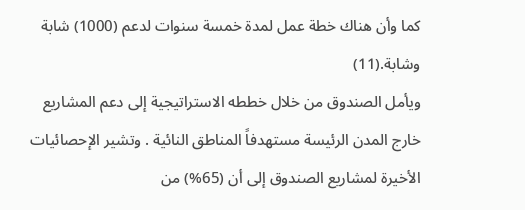كما وأن هناك خطة عمل لمدة خمسة سنوات لدعم (1000) شابة وشابة.(11)
ويأمل الصندوق من خلال خططه الاستراتيجية إلى دعم المشاريع خارج المدن الرئيسة مستهدفاً المناطق النائية . وتشير الإحصائيات الأخيرة لمشاريع الصندوق إلى أن (65%) من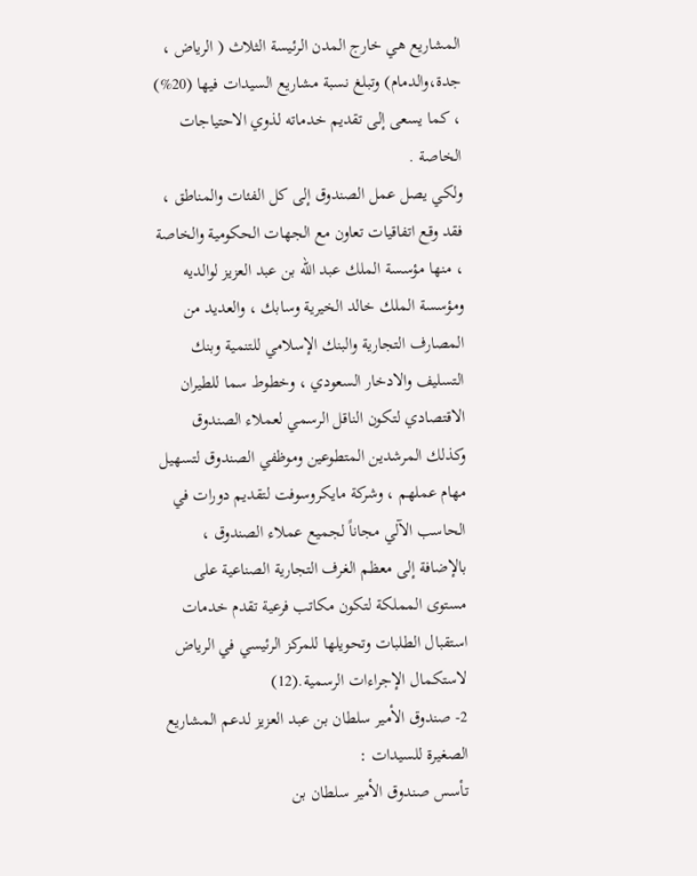المشاريع هي خارج المدن الرئيسة الثلاث ( الرياض ، جدة،والدمام) وتبلغ نسبة مشاريع السيدات فيها (20%) ، كما يسعى إلى تقديم خدماته لذوي الاحتياجات الخاصة .
ولكي يصل عمل الصندوق إلى كل الفئات والمناطق ، فقد وقع اتفاقيات تعاون مع الجهات الحكومية والخاصة ، منها مؤسسة الملك عبد الله بن عبد العزيز لوالديه ومؤسسة الملك خالد الخيرية وسابك ، والعديد من المصارف التجارية والبنك الإسلامي للتنمية وبنك التسليف والادخار السعودي ، وخطوط سما للطيران الاقتصادي لتكون الناقل الرسمي لعملاء الصندوق وكذلك المرشدين المتطوعين وموظفي الصندوق لتسهيل مهام عملهم ، وشركة مايكروسوفت لتقديم دورات في الحاسب الآلي مجاناً لجميع عملاء الصندوق ، بالإضافة إلى معظم الغرف التجارية الصناعية على مستوى المملكة لتكون مكاتب فرعية تقدم خدمات استقبال الطلبات وتحويلها للمركز الرئيسي في الرياض لاستكمال الإجراءات الرسمية.(12)
2- صندوق الأمير سلطان بن عبد العزيز لدعم المشاريع الصغيرة للسيدات :
تأسس صندوق الأمير سلطان بن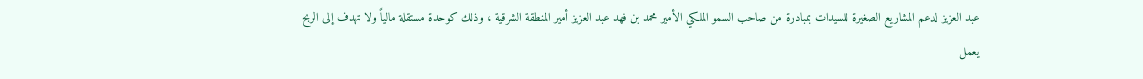عبد العزيز لدعم المشاريع الصغيرة للسيدات بمبادرة من صاحب السمو الملكي الأمير محمد بن فهد عبد العزيز أمير المنطقة الشرقية ، وذلك كوحدة مستقلة مالياً ولا تهدف إلى الربح يعمل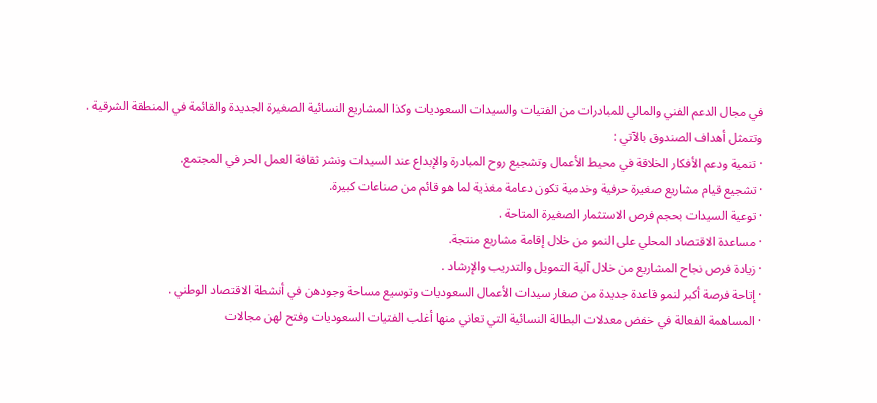في مجال الدعم الفني والمالي للمبادرات من الفتيات والسيدات السعوديات وكذا المشاريع النسائية الصغيرة الجديدة والقائمة في المنطقة الشرقية .
وتتمثل أهداف الصندوق بالآتي :
· تنمية ودعم الأفكار الخلاقة في محيط الأعمال وتشجيع روح المبادرة والإبداع عند السيدات ونشر ثقافة العمل الحر في المجتمع.
· تشجيع قيام مشاريع صغيرة حرفية وخدمية تكون دعامة مغذية لما هو قائم من صناعات كبيرة.
· توعية السيدات بحجم فرص الاستثمار الصغيرة المتاحة .
· مساعدة الاقتصاد المحلي على النمو من خلال إقامة مشاريع منتجة.
· زيادة فرص نجاح المشاريع من خلال آلية التمويل والتدريب والإرشاد .
· إتاحة فرصة أكبر لنمو قاعدة جديدة من صغار سيدات الأعمال السعوديات وتوسيع مساحة وجودهن في أنشطة الاقتصاد الوطني .
· المساهمة الفعالة في خفض معدلات البطالة النسائية التي تعاني منها أغلب الفتيات السعوديات وفتح لهن مجالات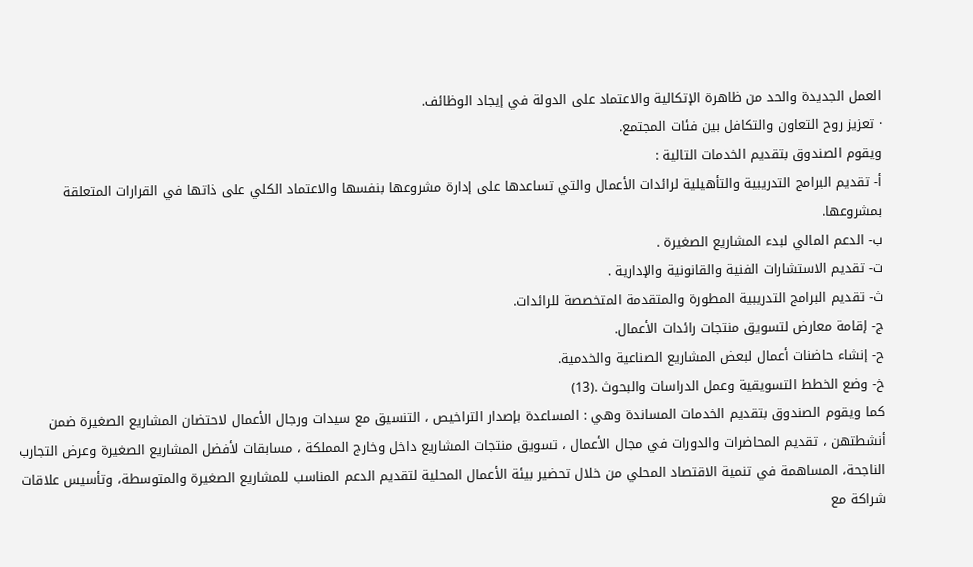العمل الجديدة والحد من ظاهرة الإتكالية والاعتماد على الدولة في إيجاد الوظائف.
· تعزيز روح التعاون والتكافل بين فئات المجتمع.
ويقوم الصندوق بتقديم الخدمات التالية :
أ- تقديم البرامج التدريبية والتأهيلية لرائدات الأعمال والتي تساعدها على إدارة مشروعها بنفسها والاعتماد الكلي على ذاتها في القرارات المتعلقة بمشروعها.
ب- الدعم المالي لبدء المشاريع الصغيرة .
ت- تقديم الاستشارات الفنية والقانونية والإدارية .
ث- تقديم البرامج التدريبية المطورة والمتقدمة المتخصصة للرائدات.
ج- إقامة معارض لتسويق منتجات رائدات الأعمال.
ح- إنشاء حاضنات أعمال لبعض المشاريع الصناعية والخدمية.
خ- وضع الخطط التسويقية وعمل الدراسات والبحوث .(13)
كما ويقوم الصندوق بتقديم الخدمات المساندة وهي : المساعدة بإصدار التراخيص ، التنسيق مع سيدات ورجال الأعمال لاحتضان المشاريع الصغيرة ضمن أنشطتهن ، تقديم المحاضرات والدورات في مجال الأعمال ، تسويق منتجات المشاريع داخل وخارج المملكة ، مسابقات لأفضل المشاريع الصغيرة وعرض التجارب الناجحة، المساهمة في تنمية الاقتصاد المحلي من خلال تحضير بيئة الأعمال المحلية لتقديم الدعم المناسب للمشاريع الصغيرة والمتوسطة، وتأسيس علاقات شراكة مع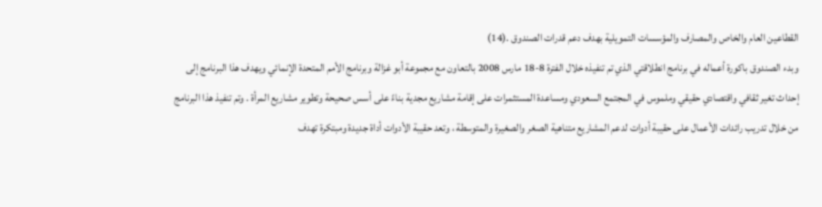القطاعين العام والخاص والمصارف والمؤسسات التمويلية بهدف دعم قدرات الصندوق .(14)
وبدء الصندوق باكورة أعماله في برنامج انطلاقتي الذي تم تنفيذه خلال الفترة 8-18 مارس 2008 بالتعاون مع مجموعة أبو غزالة وبرنامج الأمم المتحدة الإنمائي ويهدف هذا البرنامج إلى إحداث تغير ثقافي واقتصادي حقيقي وملموس في المجتمع السعودي ومساعدة المستثمرات على إقامة مشاريع مجدية بناءً على أسس صحيحة وتطوير مشاريع المرأة . وتم تنفيذ هذا البرنامج من خلال تدريب رائدات الأعمال على حقيبة أدوات لدعم المشاريع متناهية الصغر والصغيرة والمتوسطة ، وتعد حقيبة الأدوات أداة جديدة ومبتكرة تهدف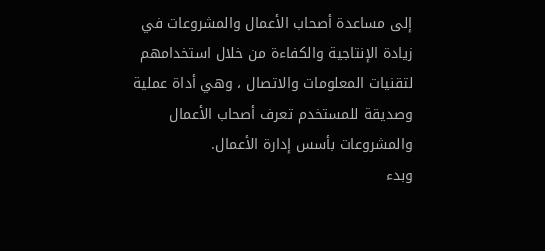إلى مساعدة أصحاب الأعمال والمشروعات في زيادة الإنتاجية والكفاءة من خلال استخدامهم لتقنيات المعلومات والاتصال ، وهي أداة عملية وصديقة للمستخدم تعرف أصحاب الأعمال والمشروعات بأسس إدارة الأعمال.
وبدء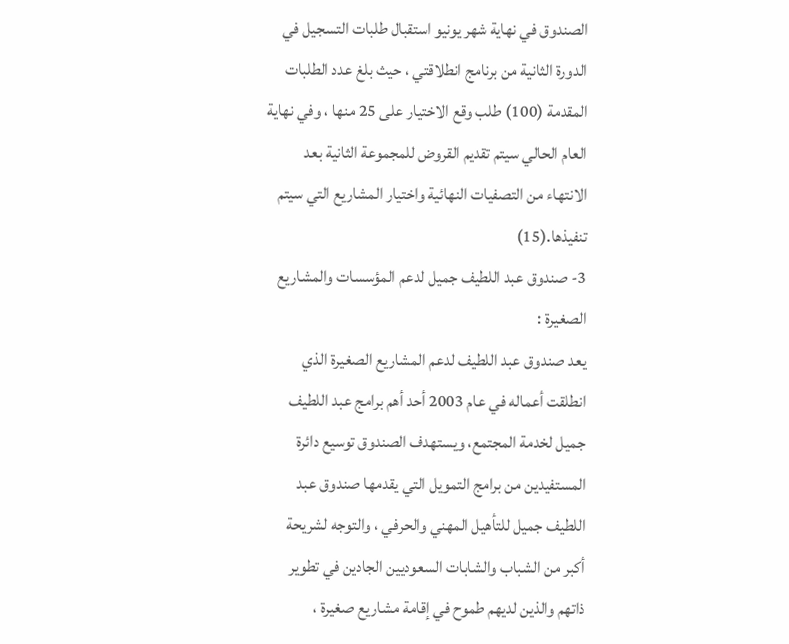الصندوق في نهاية شهر يونيو استقبال طلبات التسجيل في الدورة الثانية من برنامج انطلاقتي ، حيث بلغ عدد الطلبات المقدمة (100) طلب وقع الاختيار على 25 منها ، وفي نهاية العام الحالي سيتم تقديم القروض للمجموعة الثانية بعد الانتهاء من التصفيات النهائية واختيار المشاريع التي سيتم تنفيذها.(15)
3- صندوق عبد اللطيف جميل لدعم المؤسسات والمشاريع الصغيرة :
يعد صندوق عبد اللطيف لدعم المشاريع الصغيرة الذي انطلقت أعماله في عام 2003 أحد أهم برامج عبد اللطيف جميل لخدمة المجتمع، ويستهدف الصندوق توسيع دائرة المستفيدين من برامج التمويل التي يقدمها صندوق عبد اللطيف جميل للتأهيل المهني والحرفي ، والتوجه لشريحة أكبر من الشباب والشابات السعوديين الجادين في تطوير ذاتهم والذين لديهم طموح في إقامة مشاريع صغيرة ،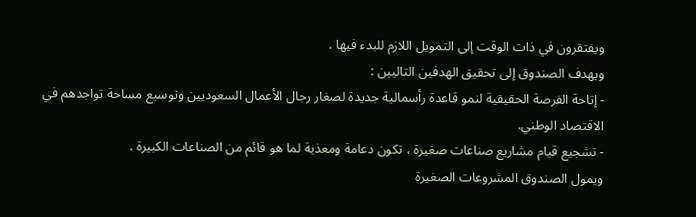ويفتقرون في ذات الوقت إلى التمويل اللازم للبدء فيها .
ويهدف الصندوق إلى تحقيق الهدفين التاليين :
- إتاحة الفرصة الحقيقية لنمو قاعدة رأسمالية جديدة لصغار رجال الأعمال السعوديين وتوسيع مساحة تواجدهم في الاقتصاد الوطني.
- تشجيع قيام مشاريع صناعات صغيرة ، تكون دعامة ومعذية لما هو قائم من الصناعات الكبيرة .
ويمول الصندوق المشروعات الصغيرة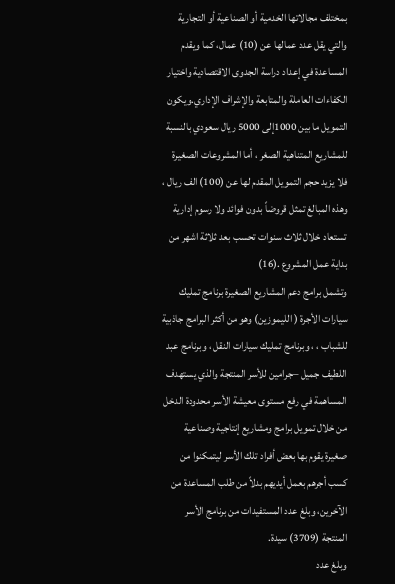بمختلف مجالاتها الخدمية أو الصناعية أو التجارية والتي يقل عدد عمالها عن (10) عمال، كما ويقدم المساعدة في إعداد دراسة الجدوى الاقتصادية واختيار الكفاءات العاملة والمتابعة والإشراف الإداري.ويكون التمويل ما بين 1000إلى 5000 ريال سعودي بالنسبة للمشاريع المتناهية الصغر ، أما المشروعات الصغيرة فلا يزيد حجم التمويل المقدم لها عن (100) الف ريال ، وهذه المبالغ تمثل قروضاً بدون فوائد ولا رسوم إدارية تستعاد خلال ثلاث سنوات تحسب بعد ثلاثة اشهر من بداية عمل المشروع .(16)
وتشمل برامج دعم المشاريع الصغيرة برنامج تمليك سيارات الأجرة ( الليموزين) وهو من أكثر البرامج جاذبية للشباب ، ، وبرنامج تمليك سيارات النقل ، وبرنامج عبد اللطيف جميل –جرامين للأسر المنتجة والذي يستهدف المساهمة في رفع مستوى معيشة الأسر محدودة الدخل من خلال تمويل برامج ومشاريع إنتاجية وصناعية صغيرة يقوم بها بعض أفراد تلك الأسر ليتمكنوا من كسب أجرهم بعمل أيديهم بدلاً من طلب المساعدة من الآخرين، وبلغ عدد المستفيدات من برنامج الأسر المنتجة (3709) سيدة.
وبلغ عدد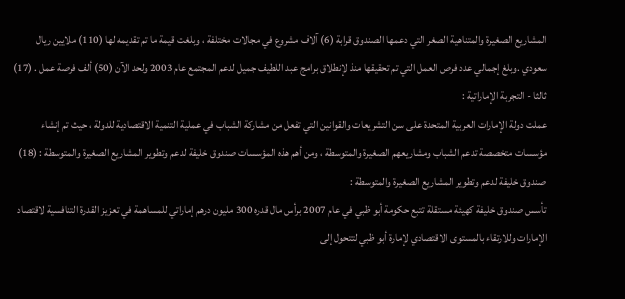المشاريع الصغيرة والمتناهية الصغر التي دعمها الصندوق قرابة (6) آلاف مشروع في مجالات مختلفة ، وبلغت قيمة ما تم تقديمه لها (110) ملايين ريال سعودي .وبلغ إجمالي عدد فرص العمل التي تم تحقيقها منذ لإنطلاق برامج عبد اللطيف جميل لدعم المجتمع عام 2003 ولحد الآن (50) ألف فرصة عمل . (17)
ثالثا - التجربة الإماراتية :
عملت دولة الإمارات العربية المتحدة على سن التشريعات والقوانين التي تفعل من مشاركة الشباب في عملية التنمية الاقتصادية للدولة ، حيث تم إنشاء مؤسسات متخصصة تدعم الشباب ومشاريعهم الصغيرة والمتوسطة ، ومن أهم هذه المؤسسات صندوق خليفة لدعم وتطوير المشاريع الصغيرة والمتوسطة : (18)
صندوق خليفة لدعم وتطوير المشاريع الصغيرة والمتوسطة :
تأسس صندوق خليفة كهيئة مستقلة تتبع حكومة أبو ظبي في عام 2007 برأس مال قدره 300 مليون درهم إماراتي للمساهمة في تعزيز القدرة التنافسية لاقتصاد الإمارات وللارتقاء بالمستوى الاقتصادي لإمارة أبو ظبي لتتحول إلى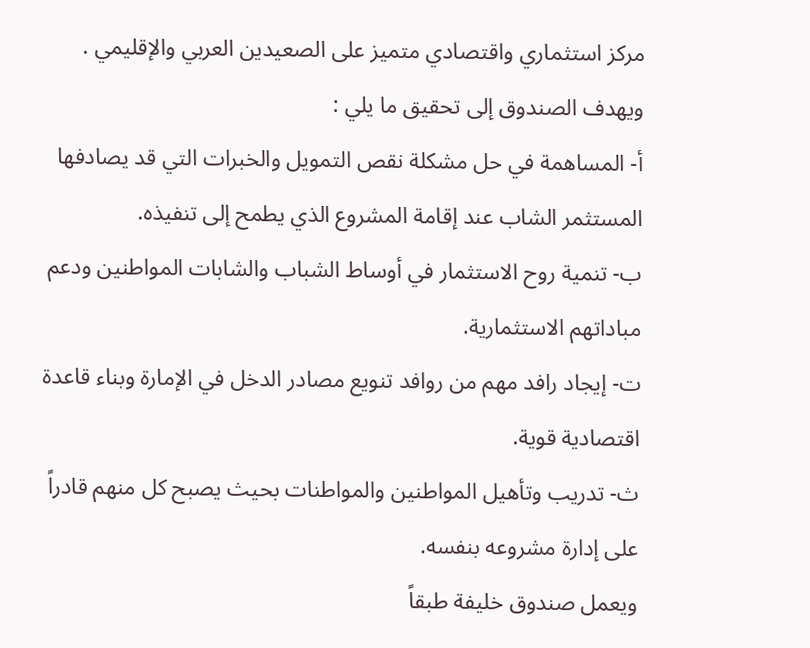مركز استثماري واقتصادي متميز على الصعيدين العربي والإقليمي . ويهدف الصندوق إلى تحقيق ما يلي :
أ- المساهمة في حل مشكلة نقص التمويل والخبرات التي قد يصادفها المستثمر الشاب عند إقامة المشروع الذي يطمح إلى تنفيذه.
ب- تنمية روح الاستثمار في أوساط الشباب والشابات المواطنين ودعم مباداتهم الاستثمارية.
ت- إيجاد رافد مهم من روافد تنويع مصادر الدخل في الإمارة وبناء قاعدة اقتصادية قوية.
ث- تدريب وتأهيل المواطنين والمواطنات بحيث يصبح كل منهم قادراً على إدارة مشروعه بنفسه.
ويعمل صندوق خليفة طبقاً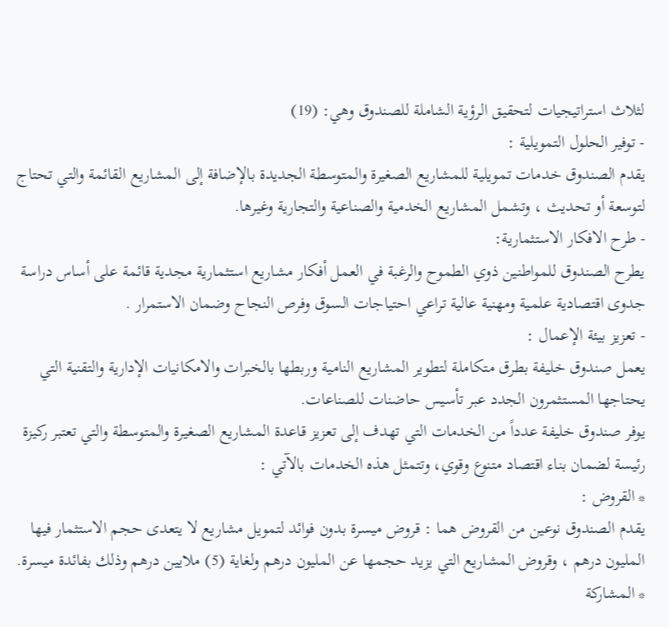لثلاث استراتيجيات لتحقيق الرؤية الشاملة للصندوق وهي: (19)
- توفير الحلول التمويلية :
يقدم الصندوق خدمات تمويلية للمشاريع الصغيرة والمتوسطة الجديدة بالإضافة إلى المشاريع القائمة والتي تحتاج لتوسعة أو تحديث ، وتشمل المشاريع الخدمية والصناعية والتجارية وغيرها.
- طرح الافكار الاستثمارية:
يطرح الصندوق للمواطنين ذوي الطموح والرغبة في العمل أفكار مشاريع استثمارية مجدية قائمة على أساس دراسة جدوى اقتصادية علمية ومهنية عالية تراعي احتياجات السوق وفرص النجاح وضمان الاستمرار .
- تعزيز بيئة الإعمال :
يعمل صندوق خليفة بطرق متكاملة لتطوير المشاريع النامية وربطها بالخبرات والامكانيات الإدارية والتقنية التي يحتاجها المستثمرون الجدد عبر تأسيس حاضنات للصناعات.
يوفر صندوق خليفة عدداً من الخدمات التي تهدف إلى تعزيز قاعدة المشاريع الصغيرة والمتوسطة والتي تعتبر ركيزة رئيسة لضمان بناء اقتصاد متنوع وقوي، وتتمثل هذه الخدمات بالآتي :
* القروض :
يقدم الصندوق نوعين من القروض هما : قروض ميسرة بدون فوائد لتمويل مشاريع لا يتعدى حجم الاستثمار فيها المليون درهم ، وقروض المشاريع التي يزيد حجمها عن المليون درهم ولغاية (5) ملايين درهم وذلك بفائدة ميسرة.
* المشاركة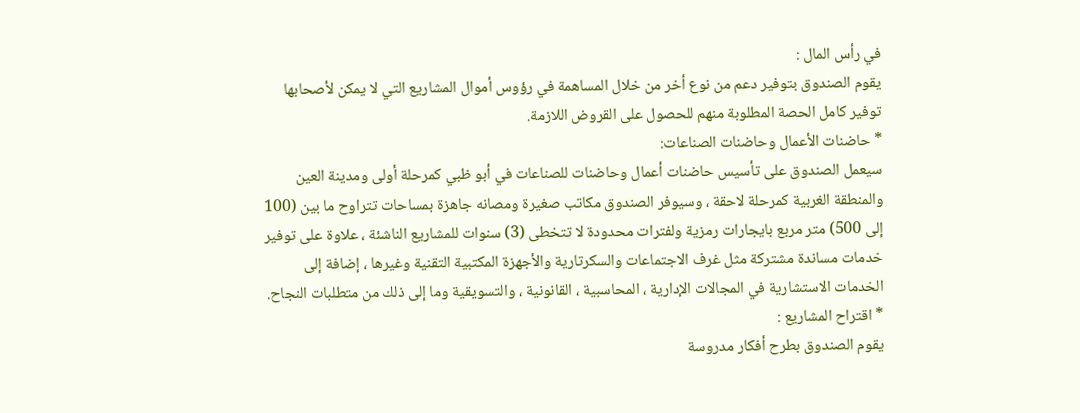في رأس المال :
يقوم الصندوق بتوفير دعم من نوع أخر من خلال المساهمة في رؤوس أموال المشاريع التي لا يمكن لأصحابها توفير كامل الحصة المطلوبة منهم للحصول على القروض اللازمة.
* حاضنات الأعمال وحاضنات الصناعات:
سيعمل الصندوق على تأسيس حاضنات أعمال وحاضنات للصناعات في أبو ظبي كمرحلة أولى ومدينة العين والمنطقة الغربية كمرحلة لاحقة ، وسيوفر الصندوق مكاتب صغيرة ومصانه جاهزة بمساحات تتراوح ما بين (100 إلى 500) متر مربع بايجارات رمزية ولفترات محدودة لا تتخطى (3) سنوات للمشاريع الناشئة ، علاوة على توفير خدمات مساندة مشتركة مثل غرف الاجتماعات والسكرتارية والأجهزة المكتبية التقنية وغيرها ، إضافة إلى الخدمات الاستشارية في المجالات الإدارية ، المحاسبية ، القانونية ، والتسويقية وما إلى ذلك من متطلبات النجاح.
* اقتراح المشاريع :
يقوم الصندوق بطرح أفكار مدروسة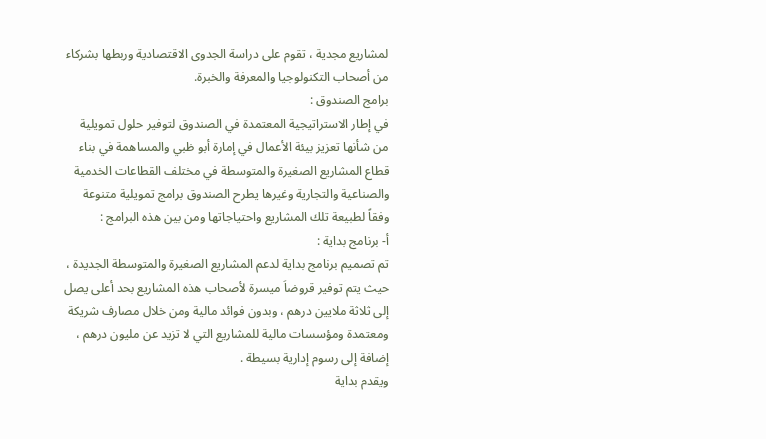لمشاريع مجدية ، تقوم على دراسة الجدوى الاقتصادية وربطها بشركاء من أصحاب التكنولوجيا والمعرفة والخبرة.
برامج الصندوق :
في إطار الاستراتيجية المعتمدة في الصندوق لتوفير حلول تمويلية من شأنها تعزيز بيئة الأعمال في إمارة أبو ظبي والمساهمة في بناء قطاع المشاريع الصغيرة والمتوسطة في مختلف القطاعات الخدمية والصناعية والتجارية وغيرها يطرح الصندوق برامج تمويلية متنوعة وفقاً لطبيعة تلك المشاريع واحتياجاتها ومن بين هذه البرامج :
أ- برنامج بداية :
تم تصميم برنامج بداية لدعم المشاريع الصغيرة والمتوسطة الجديدة ، حيث يتم توفير قروضاَ ميسرة لأصحاب هذه المشاريع بحد أعلى يصل إلى ثلاثة ملايين درهم ، وبدون فوائد مالية ومن خلال مصارف شريكة ومعتمدة ومؤسسات مالية للمشاريع التي لا تزيد عن مليون درهم ، إضافة إلى رسوم إدارية بسيطة .
ويقدم بداية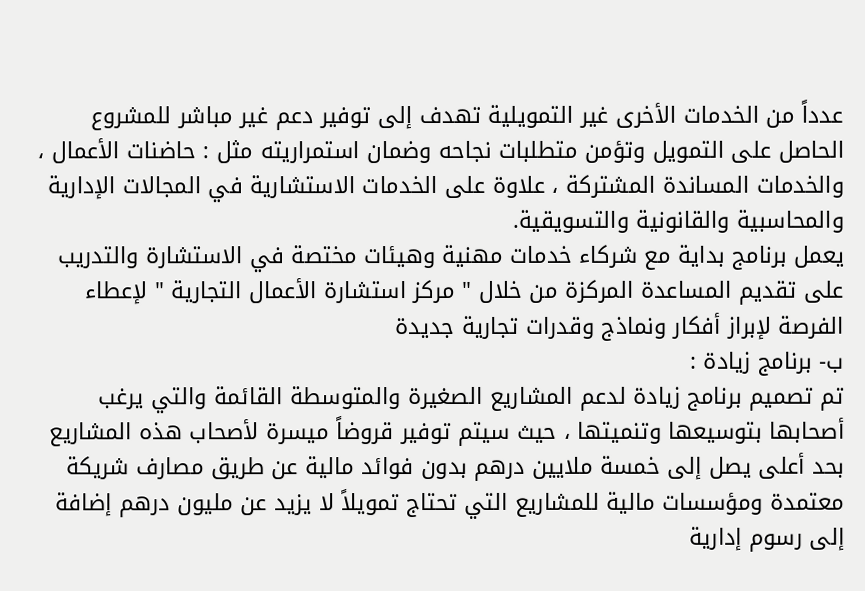عدداً من الخدمات الأخرى غير التمويلية تهدف إلى توفير دعم غير مباشر للمشروع الحاصل على التمويل وتؤمن متطلبات نجاحه وضمان استمراريته مثل : حاضنات الأعمال ، والخدمات المساندة المشتركة ، علاوة على الخدمات الاستشارية في المجالات الإدارية والمحاسبية والقانونية والتسويقية.
يعمل برنامج بداية مع شركاء خدمات مهنية وهيئات مختصة في الاستشارة والتدريب على تقديم المساعدة المركزة من خلال " مركز استشارة الأعمال التجارية " لإعطاء الفرصة لإبراز أفكار ونماذج وقدرات تجارية جديدة
ب- برنامج زيادة :
تم تصميم برنامج زيادة لدعم المشاريع الصغيرة والمتوسطة القائمة والتي يرغب أصحابها بتوسيعها وتنميتها ، حيث سيتم توفير قروضاً ميسرة لأصحاب هذه المشاريع بحد أعلى يصل إلى خمسة ملايين درهم بدون فوائد مالية عن طريق مصارف شريكة معتمدة ومؤسسات مالية للمشاريع التي تحتاج تمويلاً لا يزيد عن مليون درهم إضافة إلى رسوم إدارية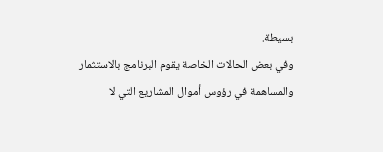بسيطة.
وفي بعض الحالات الخاصة يقوم البرنامج بالاستثمار والمساهمة في رؤوس أموال المشاريع التي لا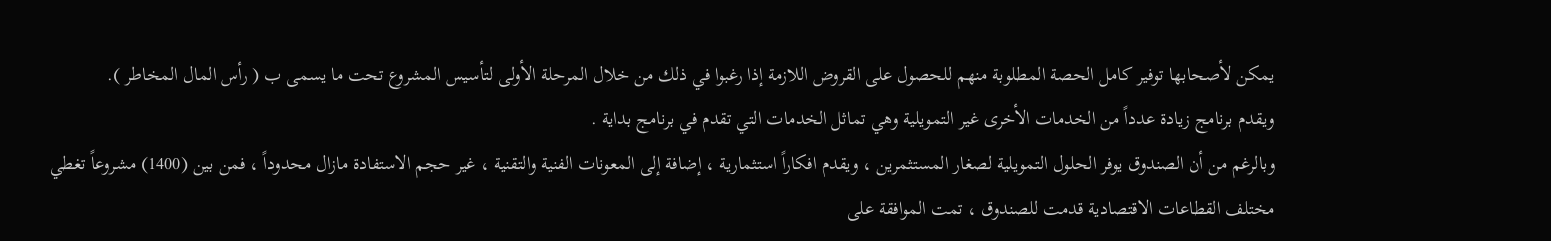يمكن لأصحابها توفير كامل الحصة المطلوبة منهم للحصول على القروض اللازمة إذا رغبوا في ذلك من خلال المرحلة الأولى لتأسيس المشروع تحت ما يسمى ب ( رأس المال المخاطر ).
ويقدم برنامج زيادة عدداً من الخدمات الأخرى غير التمويلية وهي تماثل الخدمات التي تقدم في برنامج بداية .
وبالرغم من أن الصندوق يوفر الحلول التمويلية لصغار المستثمرين ، ويقدم افكاراً استثمارية ، إضافة إلى المعونات الفنية والتقنية ، غير حجم الاستفادة مازال محدوداً ، فمن بين (1400) مشروعاً تغطي مختلف القطاعات الاقتصادية قدمت للصندوق ، تمت الموافقة على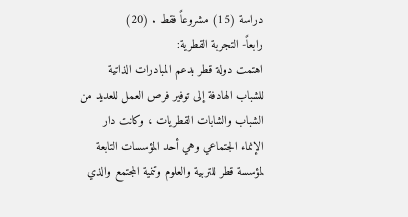دراسة (15) مشروعاً فقط . (20)
رابعاً- التجربة القطرية:
اهتمت دولة قطر بدعم المبادرات الذاتية للشباب الهادفة إلى توفير فرص العمل للعديد من الشباب والشابات القطريات ، وكانت دار الإنماء الجتماعي وهي أحد المؤسسات التابعة لمؤسسة قطر للتربية والعلوم وتنمية المجتمع والذي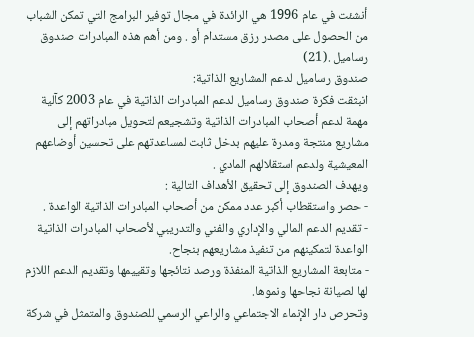أنشئت في عام 1996 هي الرائدة في مجال توفير البرامج التي تمكن الشباب من الحصول على مصدر رزق مستدام أو . ومن أهم هذه المبادرات صندوق رساميل .(21)
صندوق رساميل لدعم المشاريع الذاتية:
انبثقت فكرة صندوق رساميل لدعم المبادرات الذاتية في عام 2003 كآلية مهمة لدعم أصحاب المبادرات الذاتية وتشجيعم لتحويل مبادراتهم إلى مشاريع منتجة ومدرة عليهم بدخل ثابت لمساعدتهم على تحسين أوضاعهم المعيشية ولدعم استقلالهم المادي .
ويهدف الصندوق إلى تحقيق الأهداف التالية :
- حصر واستقطاب أكبر عدد ممكن من أصحاب المبادرات الذاتية الواعدة .
- تقديم الدعم المالي والإداري والفني والتدريبي لأصحاب المبادرات الذاتية الواعدة لتمكينهم من تنفيذ مشاريعهم بنجاح.
- متابعة المشاريع الذاتية المنفذة ورصد نتائجها وتقييمها وتقديم الدعم اللازم لها لصيانة نجاحها ونموها.
وتحرص دار الإنماء الاجتماعي والراعي الرسمي للصندوق والمتمثل في شركة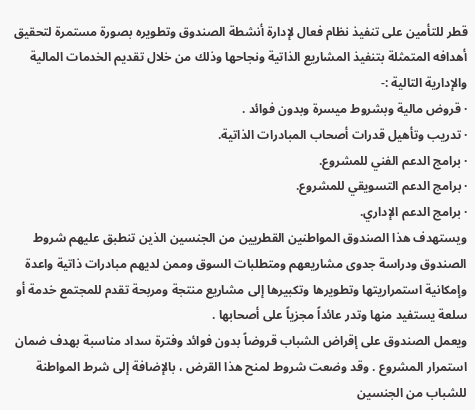قطر للتأمين على تنفيذ نظام فعال لإدارة أنشطة الصندوق وتطويره بصورة مستمرة لتحقيق أهدافه المتمثلة بتنفيذ المشاريع الذاتية ونجاحها وذلك من خلال تقديم الخدمات المالية والإدارية التالية :-
· قروض مالية وبشروط ميسرة وبدون فوائد .
· تدريب وتأهيل قدرات أصحاب المبادرات الذاتية.
· برامج الدعم الفني للمشروع.
· برامج الدعم التسويقي للمشروع.
· برامج الدعم الإداري.
ويستهدف هذا الصندوق المواطنين القطريين من الجنسين الذين تنطبق عليهم شروط الصندوق ودراسة جدوى مشاريعهم ومتطلبات السوق وممن لديهم مبادرات ذاتية واعدة وإمكانية استمراريتها وتطويرها وتكبيرها إلى مشاريع منتجة ومربحة تقدم للمجتمع خدمة أو سلعة يستفيد منها وتدر عائداً مجزياً على أصحابها .
ويعمل الصندوق على إقراض الشباب قروضاً بدون فوائد وفترة سداد مناسبة بهدف ضمان استمرار المشروع . وقد وضعت شروط لمنح هذا القرض ، بالإضافة إلى شرط المواطنة للشباب من الجنسين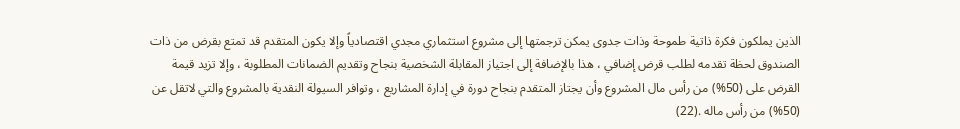الذين يملكون فكرة ذاتية طموحة وذات جدوى يمكن ترجمتها إلى مشروع استثماري مجدي اقتصادياً وإلا يكون المتقدم قد تمتع بقرض من ذات الصندوق لحظة تقدمه لطلب قرض إضافي ، هذا بالإضافة إلى اجتياز المقابلة الشخصية بنجاح وتقديم الضمانات المطلوبة ، وإلا تزيد قيمة القرض على (50%) من رأس مال المشروع وأن يجتاز المتقدم بنجاح دورة في إدارة المشاريع ، وتوافر السيولة النقدية بالمشروع والتي لاتقل عن (50%) من رأس ماله .(22)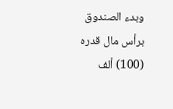وبدء الصندوق برأس مال قدره (100) ألف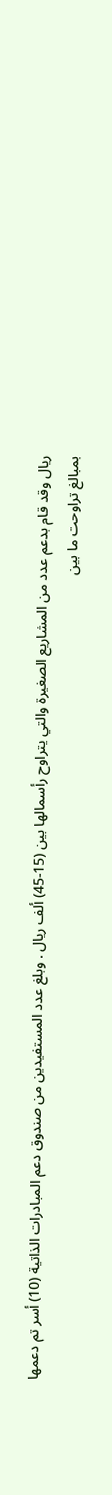ريال وقد قام بدعم عدد من المشاريع الصغيرة والتي يتراوح رأسمالها بين (15-45) ألف ريال . وبلغ عدد المستفيدين من صندوق دعم المبادرات الذاتية (10) أسر تم دعمها بمبالغ تراوحت ما بين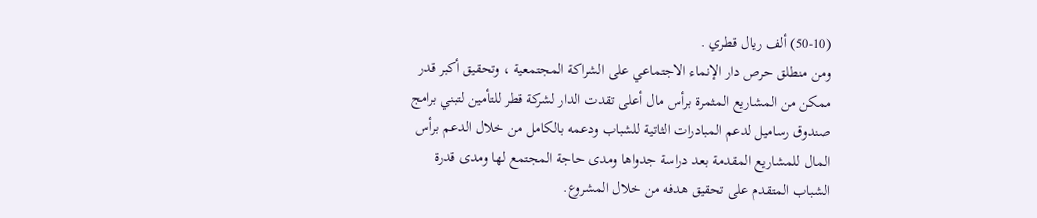(50-10) ألف ريال قطري .
ومن منطلق حرص دار الإنماء الاجتماعي على الشراكة المجتمعية ، وتحقيق أكبر قدر ممكن من المشاريع المثمرة برأس مال أعلى تقدت الدار لشركة قطر للتأمين لتبني برامج صندوق رساميل لدعم المبادرات الثاتية للشباب ودعمه بالكامل من خلال الدعم برأس المال للمشاريع المقدمة بعد دراسة جدواها ومدى حاجة المجتمع لها ومدى قدرة الشباب المتقدم على تحقيق هدفه من خلال المشروع.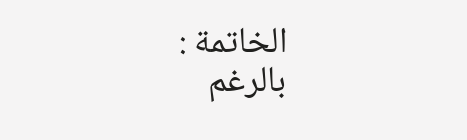الخاتمة :
بالرغم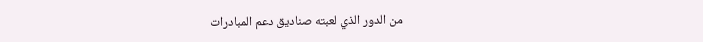من الدور الذي لعبته صناديق دعم المبادرات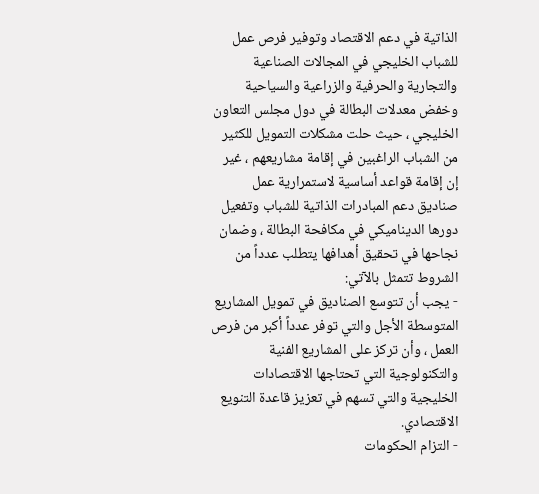الذاتية في دعم الاقتصاد وتوفير فرص عمل للشباب الخليجي في المجالات الصناعية والتجارية والحرفية والزراعية والسياحية وخفض معدلات البطالة في دول مجلس التعاون الخليجي ، حيث حلت مشكلات التمويل للكثير من الشباب الراغبين في إقامة مشاريعهم ، غير إن إقامة قواعد أساسية لاستمرارية عمل صناديق دعم المبادرات الذاتية للشباب وتفعيل دورها الديناميكي في مكافحة البطالة ، وضمان نجاحها في تحقيق أهدافها يتطلب عدداً من الشروط تتمثل بالآتي:
- يجب أن تتوسع الصناديق في تمويل المشاريع المتوسطة الأجل والتي توفر عدداً أكبر من فرص العمل ، وأن تركز على المشاريع الفنية والتكنولوجية التي تحتاجها الاقتصادات الخليجية والتي تسهم في تعزيز قاعدة التنويع الاقتصادي.
- التزام الحكومات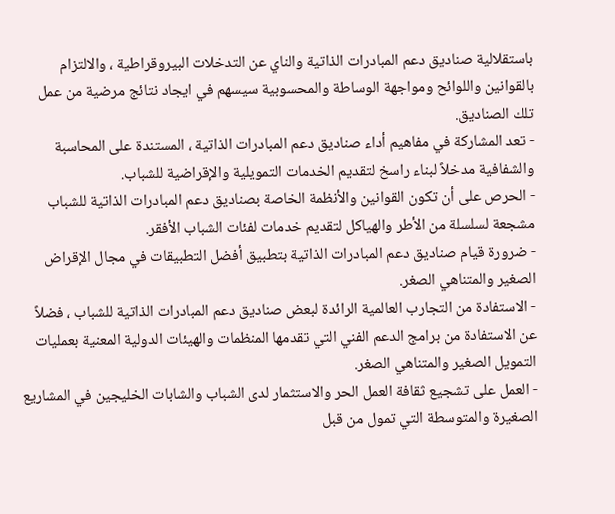باستقلالية صناديق دعم المبادرات الذاتية والناي عن التدخلات البيروقراطية ، والالتزام بالقوانين واللوائح ومواجهة الوساطة والمحسوبية سيسهم في ايجاد نتائج مرضية من عمل تلك الصناديق.
- تعد المشاركة في مفاهيم أداء صناديق دعم المبادرات الذاتية ، المستندة على المحاسبة والشفافية مدخلاً لبناء راسخ لتقديم الخدمات التمويلية والإقراضية للشباب.
- الحرص على أن تكون القوانين والأنظمة الخاصة بصناديق دعم المبادرات الذاتية للشباب مشجعة لسلسلة من الأطر والهياكل لتقديم خدمات لفئات الشباب الأفقر.
- ضرورة قيام صناديق دعم المبادرات الذاتية بتطبيق أفضل التطبيقات في مجال الإقراض الصغير والمتناهي الصغر.
- الاستفادة من التجارب العالمية الرائدة لبعض صناديق دعم المبادرات الذاتية للشباب ، فضلاً عن الاستفادة من برامج الدعم الفني التي تقدمها المنظمات والهيئات الدولية المعنية بعمليات التمويل الصغير والمتناهي الصغر.
- العمل على تشجيع ثقافة العمل الحر والاستثمار لدى الشباب والشابات الخليجين في المشاريع الصغيرة والمتوسطة التي تمول من قبل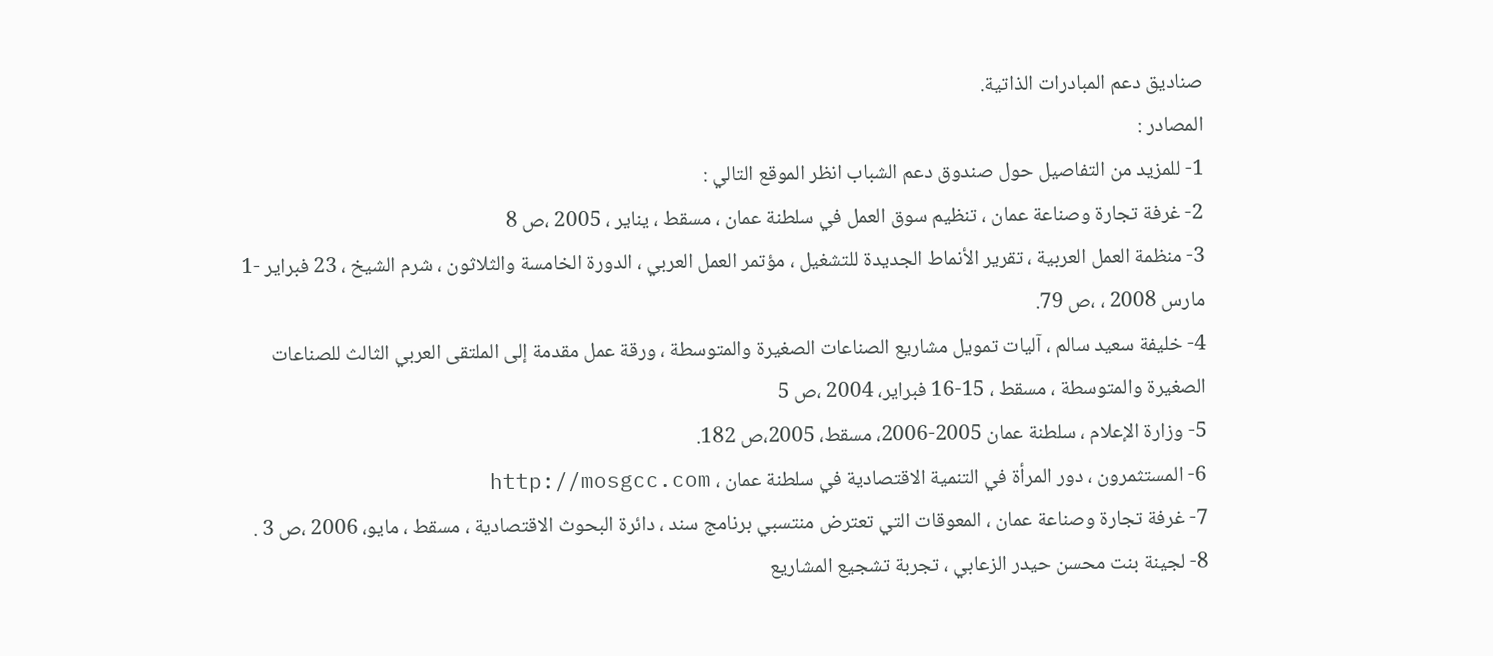صناديق دعم المبادرات الذاتية.
المصادر :
1- للمزيد من التفاصيل حول صندوق دعم الشباب انظر الموقع التالي :
2- غرفة تجارة وصناعة عمان ، تنظيم سوق العمل في سلطنة عمان ، مسقط ، يناير ، 2005 ،ص 8
3- منظمة العمل العربية ، تقرير الأنماط الجديدة للتشغيل ، مؤتمر العمل العربي ، الدورة الخامسة والثلاثون ، شرم الشيخ ، 23 فبراير -1 مارس 2008 ، ،ص 79.
4- خليفة سعيد سالم ، آليات تمويل مشاريع الصناعات الصغيرة والمتوسطة ، ورقة عمل مقدمة إلى الملتقى العربي الثالث للصناعات الصغيرة والمتوسطة ، مسقط ، 15-16 فبراير، 2004 ،ص 5
5- وزارة الإعلام ، سلطنة عمان 2005-2006، مسقط، 2005،ص 182.
6- المستثمرون ، دور المرأة في التنمية الاقتصادية في سلطنة عمان ، http://mosgcc.com
7- غرفة تجارة وصناعة عمان ، المعوقات التي تعترض منتسبي برنامج سند ، دائرة البحوث الاقتصادية ، مسقط ، مايو، 2006 ،ص 3 .
8- لجينة بنت محسن حيدر الزعابي ، تجربة تشجيع المشاريع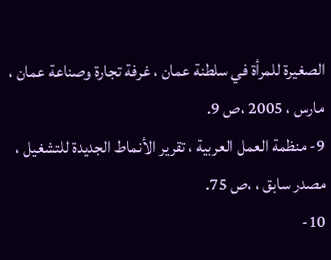الصغيرة للمرأة في سلطنة عمان ، غرفة تجارة وصناعة عمان ، مارس ، 2005 ،ص 9.
9- منظمة العمل العربية ، تقرير الأنماط الجديدة للتشغيل ، مصدر سابق ، ،ص 75.
10-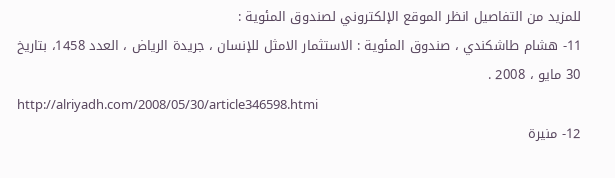للمزيد من التفاصيل انظر الموقع الإلكتروني لصندوق المئوية :
11- هشام طاشكندي ، صندوق المئوية : الاستثمار الامثل للإنسان ، جريدة الرياض ، العدد 1458، بتاريخ 30 مايو ، 2008 .
http://alriyadh.com/2008/05/30/article346598.htmi
12- منيرة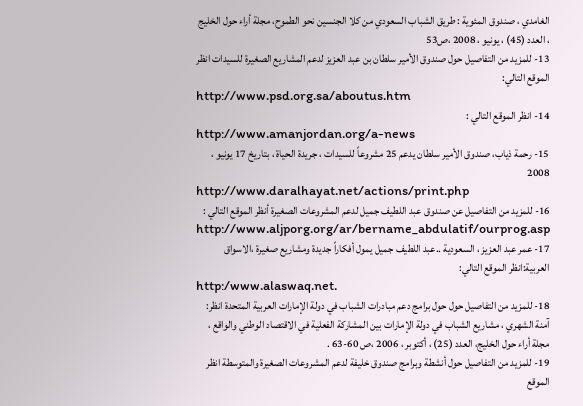الغامدي ، صندوق المئوية : طريق الشباب السعودي من كلا الجنسين نحو الطموح، مجلة أراء حول الخليج ، العدد (45) ، يونيو ، 2008 ،ص53
13- للمزيد من التفاصيل حول صندوق الأمير سلطان بن عبد العزيز لدعم المشاريع الصغيرة للسيدات انظر الموقع التالي:
http://www.psd.org.sa/aboutus.htm
14- انظر الموقع التالي :
http://www.amanjordan.org/a-news
15- رحمة ذياب، صندوق الأمير سلطان يدعم 25 مشروعاً للسيدات ، جريدة الحياة ، بتاريخ 17 يونيو ، 2008
http://www.daralhayat.net/actions/print.php
16- للمزيد من التفاصيل عن صندوق عبد اللطيف جميل لدعم المشروعات الصغيرة أنظر الموقع التالي :
http://www.aljporg.org/ar/bername_abdulatif/ourprog.asp
17- عمر عبد العزيز ، السعودية ..عبد اللطيف جميل يمول أفكاراً جديدة ومشاريع صغيرة ،الاسواق العربية:انظر الموقع التالي:
http:/www.alaswaq.net.
18- للمزيد من التفاصيل حول حول برامج دعم مبادرات الشباب في دولة الإمارات العربية المتحدة انظر:
آمنة الشهري ، مشاريع الشباب في دولة الإمارات بين المشاركة الفعلية في الاقتصاد الوطني والواقع ، مجلة أراء حول الخليج، العدد (25) ، أكتوبر ، 2006 ،ص 60-63 .
19- للمزيد من التفاصيل حول أنشطة وبرامج صندوق خليفة لدعم المشروعات الصغيرة والمتوسطة انظر الموقع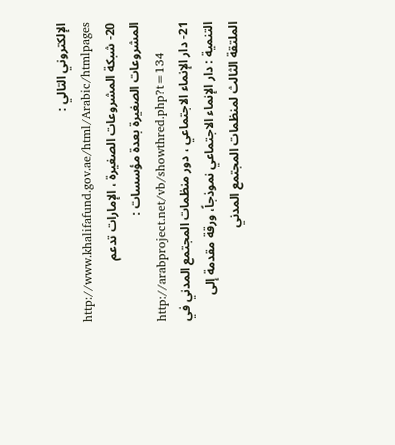الإلكتروني التالي :
http://www.khalifafund.gov.ae/html/Arabic/htmlpages
20- شبكة المشروعات الصغيرة ، الإمارات تدعم المشروعات الصغيرة بعدة مؤسسات :
http://arabproject.net/vb/showthred.php?t=134
21- دار الإنماء الاجتماعي ، دور منظمات المجتمع المدني في التنمية : دار الإنماء الاجتماعي نموذجاً، ورقة مقدمة إلى الملتقة الثالث لمنظمات المجتمع المدني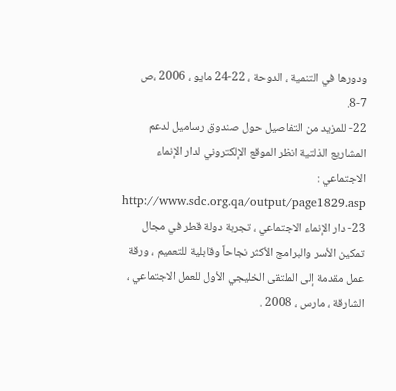ودورها في التنمية ، الدوحة ، 22-24 مايو ، 2006 ،ص 7-8.
22- للمزيد من التفاصيل حول صندوق رساميل لدعم المشاريع الذلتية انظر الموقع الإلكتروني لدار الإنماء الاجتماعي :
http://www.sdc.org.qa/output/page1829.asp
23- دار الإنماء الاجتماعي ، تجربة دولة قطر في مجال تمكين الأسر والبرامج الأكثر نجاحاً وقابلية للتعميم ، ورقة عمل مقدمة إلى الملتقى الخليجي الأول للعمل الاجتماعي ، الشارقة ، مارس ، 2008 .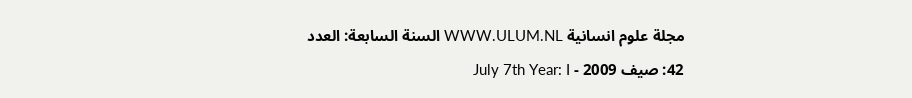مجلة علوم انسانية WWW.ULUM.NL السنة السابعة: العدد 42: صيف 2009 - July 7th Year: I